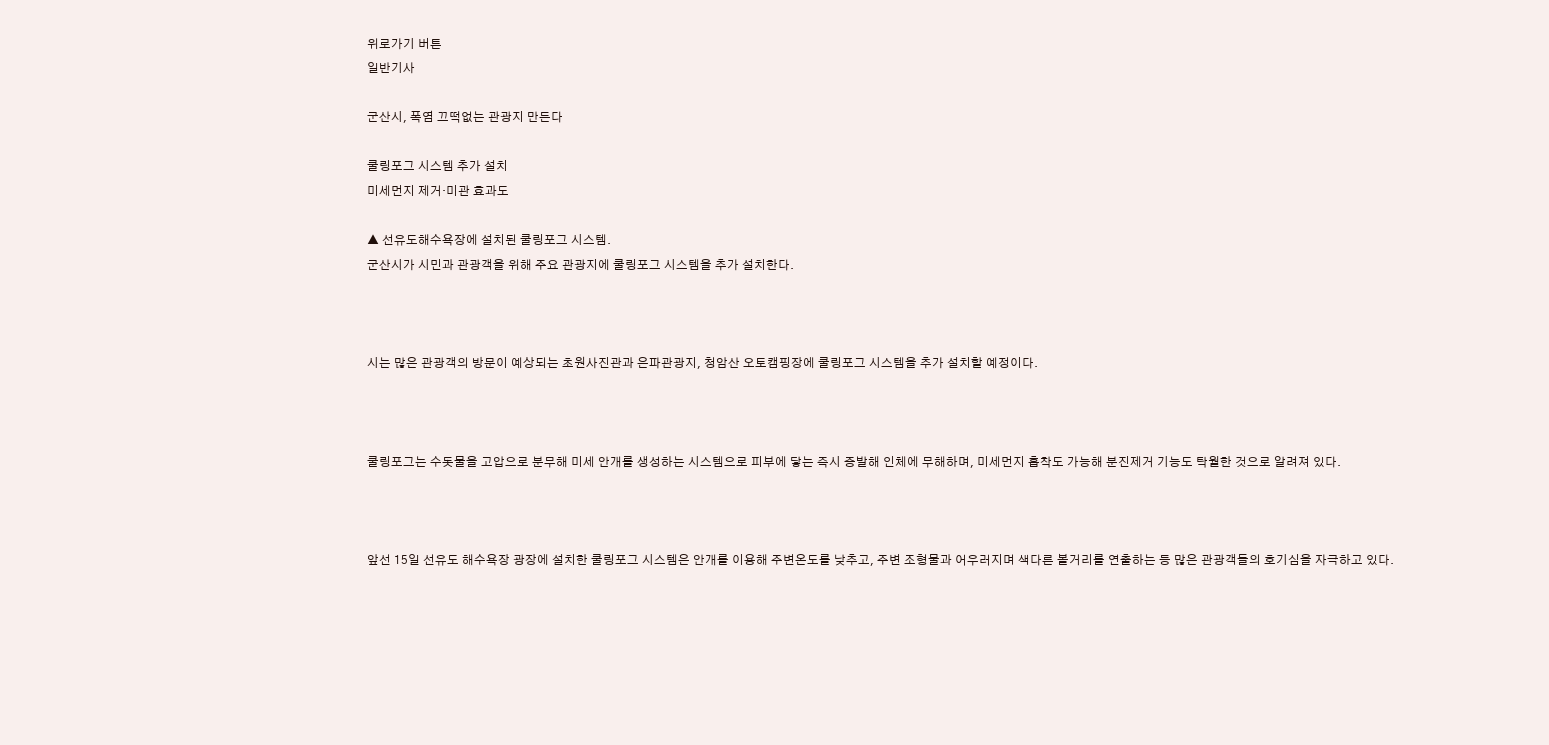위로가기 버튼
일반기사

군산시, 폭염 끄떡없는 관광지 만든다

쿨링포그 시스템 추가 설치
미세먼지 제거·미관 효과도

▲ 선유도해수욕장에 설치된 쿨링포그 시스템.
군산시가 시민과 관광객을 위해 주요 관광지에 쿨링포그 시스템을 추가 설치한다.



시는 많은 관광객의 방문이 예상되는 초원사진관과 은파관광지, 청암산 오토캠핑장에 쿨링포그 시스템을 추가 설치할 예정이다.



쿨링포그는 수돗물을 고압으로 분무해 미세 안개를 생성하는 시스템으로 피부에 닿는 즉시 증발해 인체에 무해하며, 미세먼지 흡착도 가능해 분진제거 기능도 탁월한 것으로 알려져 있다.



앞선 15일 선유도 해수욕장 광장에 설치한 쿨링포그 시스템은 안개를 이용해 주변온도를 낮추고, 주변 조형물과 어우러지며 색다른 볼거리를 연출하는 등 많은 관광객들의 호기심을 자극하고 있다.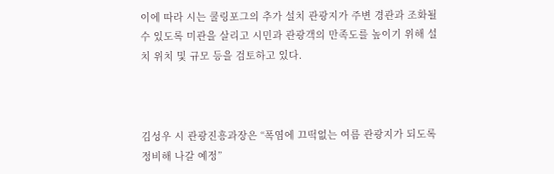이에 따라 시는 쿨링포그의 추가 설치 관광지가 주변 경관과 조화될 수 있도록 미관을 살리고 시민과 관광객의 만족도를 높이기 위해 설치 위치 및 규모 등을 검토하고 있다.



김성우 시 관광진흥과장은 “폭염에 끄떡없는 여름 관광지가 되도록 정비해 나갈 예정”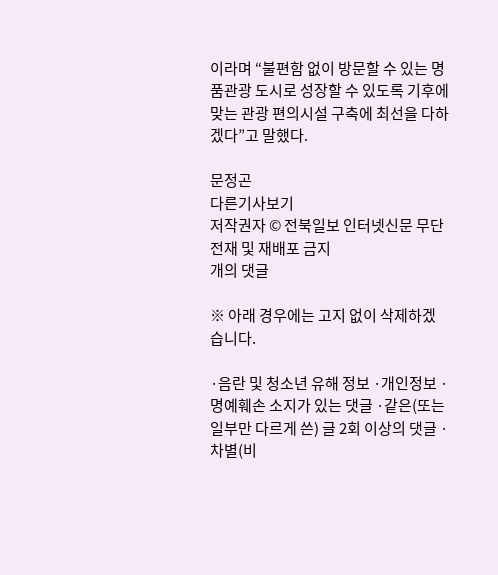이라며 “불편함 없이 방문할 수 있는 명품관광 도시로 성장할 수 있도록 기후에 맞는 관광 편의시설 구축에 최선을 다하겠다”고 말했다.

문정곤
다른기사보기
저작권자 © 전북일보 인터넷신문 무단전재 및 재배포 금지
개의 댓글

※ 아래 경우에는 고지 없이 삭제하겠습니다.

·음란 및 청소년 유해 정보 ·개인정보 ·명예훼손 소지가 있는 댓글 ·같은(또는 일부만 다르게 쓴) 글 2회 이상의 댓글 · 차별(비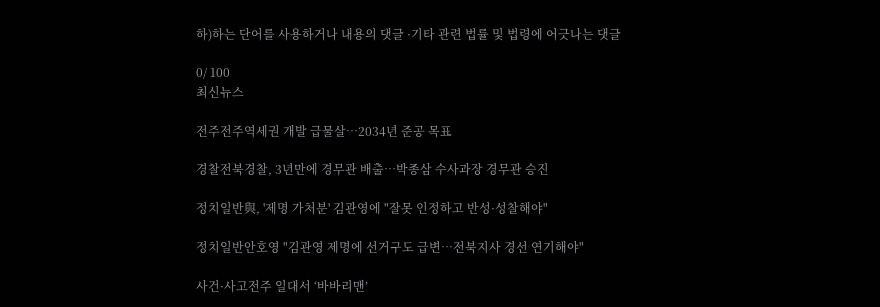하)하는 단어를 사용하거나 내용의 댓글 ·기타 관련 법률 및 법령에 어긋나는 댓글

0/ 100
최신뉴스

전주전주역세권 개발 급물살⋯2034년 준공 목표

경찰전북경찰, 3년만에 경무관 배출…박종삼 수사과장 경무관 승진

정치일반與, '제명 가처분' 김관영에 "잘못 인정하고 반성·성찰해야"

정치일반안호영 "김관영 제명에 선거구도 급변…전북지사 경선 연기해야"

사건·사고전주 일대서 ‘바바리맨’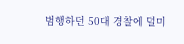범행하던 50대 경찰에 덜미